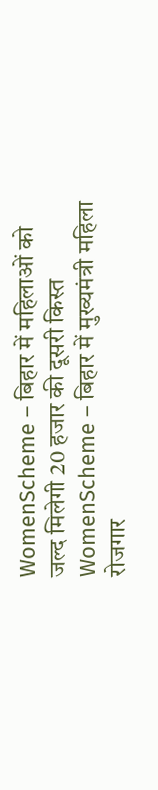WomenScheme – बिहार में महिलाओं को जल्द मिलेगी 20 हजार की दूसरी किस्त
WomenScheme – बिहार में मुख्यमंत्री महिला रोजगार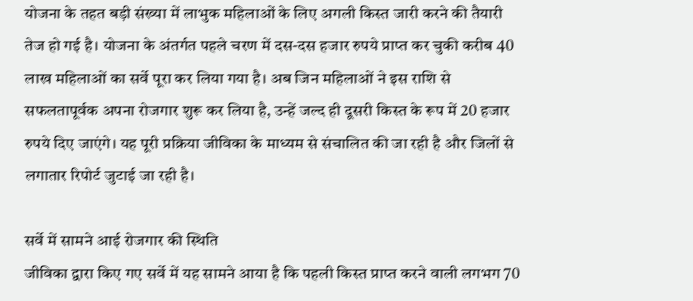योजना के तहत बड़ी संख्या में लाभुक महिलाओं के लिए अगली किस्त जारी करने की तैयारी तेज हो गई है। योजना के अंतर्गत पहले चरण में दस-दस हजार रुपये प्राप्त कर चुकी करीब 40 लाख महिलाओं का सर्वे पूरा कर लिया गया है। अब जिन महिलाओं ने इस राशि से सफलतापूर्वक अपना रोजगार शुरू कर लिया है, उन्हें जल्द ही दूसरी किस्त के रूप में 20 हजार रुपये दिए जाएंगे। यह पूरी प्रक्रिया जीविका के माध्यम से संचालित की जा रही है और जिलों से लगातार रिपोर्ट जुटाई जा रही है।

सर्वे में सामने आई रोजगार की स्थिति
जीविका द्वारा किए गए सर्वे में यह सामने आया है कि पहली किस्त प्राप्त करने वाली लगभग 70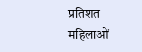प्रतिशत महिलाओं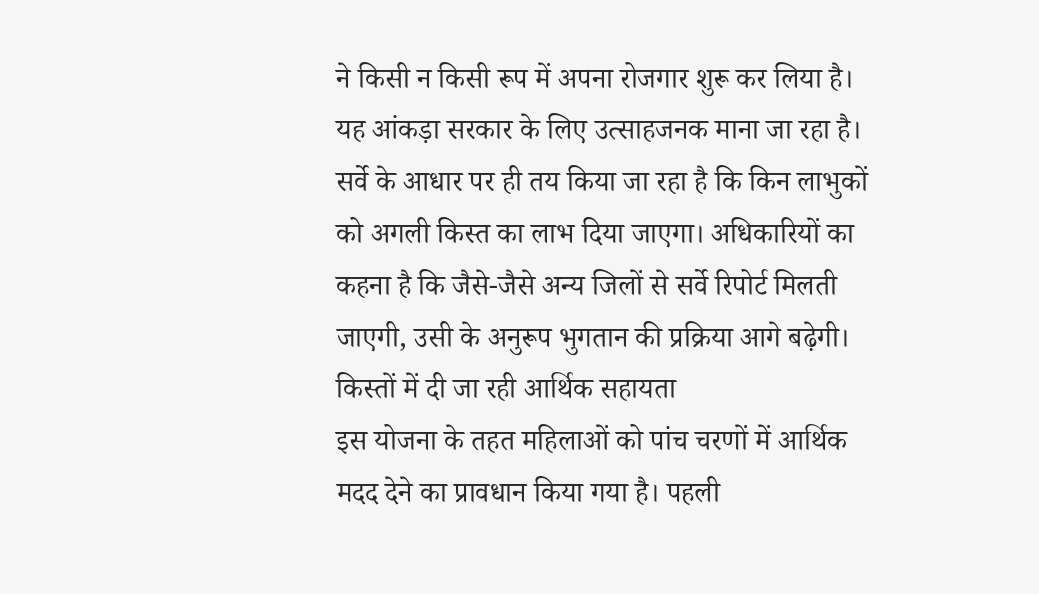ने किसी न किसी रूप में अपना रोजगार शुरू कर लिया है। यह आंकड़ा सरकार के लिए उत्साहजनक माना जा रहा है। सर्वे के आधार पर ही तय किया जा रहा है कि किन लाभुकों को अगली किस्त का लाभ दिया जाएगा। अधिकारियों का कहना है कि जैसे-जैसे अन्य जिलों से सर्वे रिपोर्ट मिलती जाएगी, उसी के अनुरूप भुगतान की प्रक्रिया आगे बढ़ेगी।
किस्तों में दी जा रही आर्थिक सहायता
इस योजना के तहत महिलाओं को पांच चरणों में आर्थिक मदद देने का प्रावधान किया गया है। पहली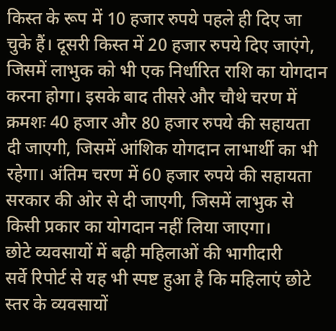किस्त के रूप में 10 हजार रुपये पहले ही दिए जा चुके हैं। दूसरी किस्त में 20 हजार रुपये दिए जाएंगे, जिसमें लाभुक को भी एक निर्धारित राशि का योगदान करना होगा। इसके बाद तीसरे और चौथे चरण में क्रमशः 40 हजार और 80 हजार रुपये की सहायता दी जाएगी, जिसमें आंशिक योगदान लाभार्थी का भी रहेगा। अंतिम चरण में 60 हजार रुपये की सहायता सरकार की ओर से दी जाएगी, जिसमें लाभुक से किसी प्रकार का योगदान नहीं लिया जाएगा।
छोटे व्यवसायों में बढ़ी महिलाओं की भागीदारी
सर्वे रिपोर्ट से यह भी स्पष्ट हुआ है कि महिलाएं छोटे स्तर के व्यवसायों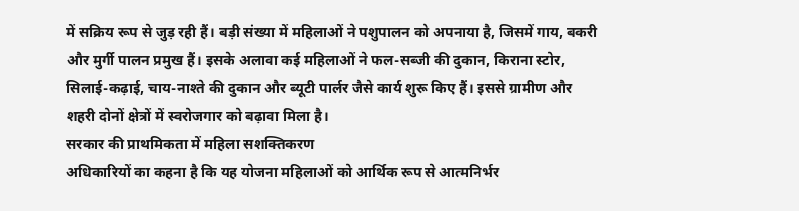में सक्रिय रूप से जुड़ रही हैं। बड़ी संख्या में महिलाओं ने पशुपालन को अपनाया है, जिसमें गाय, बकरी और मुर्गी पालन प्रमुख हैं। इसके अलावा कई महिलाओं ने फल-सब्जी की दुकान, किराना स्टोर, सिलाई-कढ़ाई, चाय-नाश्ते की दुकान और ब्यूटी पार्लर जैसे कार्य शुरू किए हैं। इससे ग्रामीण और शहरी दोनों क्षेत्रों में स्वरोजगार को बढ़ावा मिला है।
सरकार की प्राथमिकता में महिला सशक्तिकरण
अधिकारियों का कहना है कि यह योजना महिलाओं को आर्थिक रूप से आत्मनिर्भर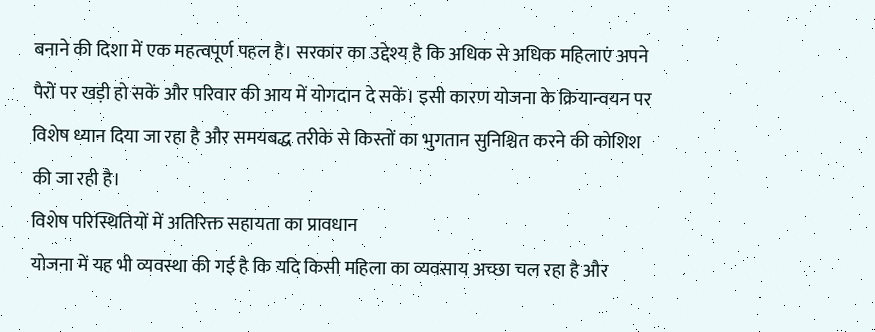बनाने की दिशा में एक महत्वपूर्ण पहल है। सरकार का उद्देश्य है कि अधिक से अधिक महिलाएं अपने पैरों पर खड़ी हो सकें और परिवार की आय में योगदान दे सकें। इसी कारण योजना के क्रियान्वयन पर विशेष ध्यान दिया जा रहा है और समयबद्ध तरीके से किस्तों का भुगतान सुनिश्चित करने की कोशिश की जा रही है।
विशेष परिस्थितियों में अतिरिक्त सहायता का प्रावधान
योजना में यह भी व्यवस्था की गई है कि यदि किसी महिला का व्यवसाय अच्छा चल रहा है और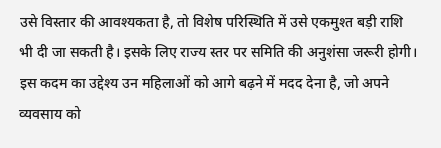उसे विस्तार की आवश्यकता है, तो विशेष परिस्थिति में उसे एकमुश्त बड़ी राशि भी दी जा सकती है। इसके लिए राज्य स्तर पर समिति की अनुशंसा जरूरी होगी। इस कदम का उद्देश्य उन महिलाओं को आगे बढ़ने में मदद देना है, जो अपने व्यवसाय को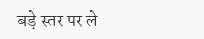बड़े स्तर पर ले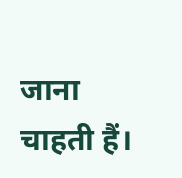जाना चाहती हैं।